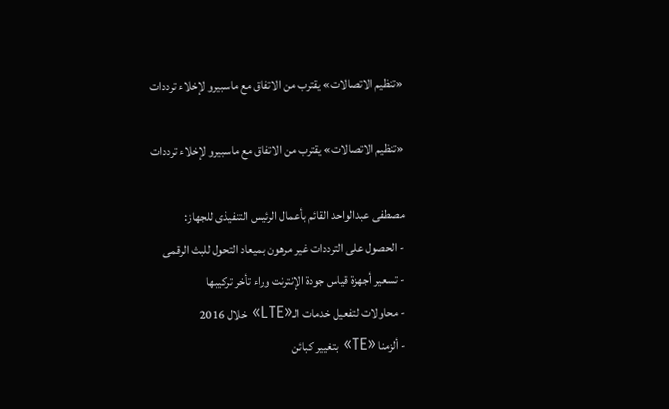«تنظيم الاتصالات» يقترب من الاتفاق مع ماسبيرو لإخلاء ترددات

«تنظيم الاتصالات» يقترب من الاتفاق مع ماسبيرو لإخلاء ترددات

مصطفى عبدالواحد القائم بأعمال الرئيس التنفيذى للجهاز:
- الحصول على الترددات غير مرهون بميعاد التحول للبث الرقمى
- تسعير أجهزة قياس جودة الإنترنت وراء تأخر تركيبها
- محاولات لتفعيل خدمات الـ«LTE» خلال 2016
- ألزمنا «TE» بتغيير كبائن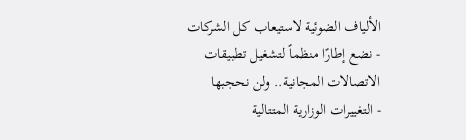الألياف الضوئية لاستيعاب كل الشركات
- نضع إطارًا منظماً لتشغيل تطبيقات الاتصالات المجانية.. ولن نحجبها
- التغييرات الوزارية المتتالية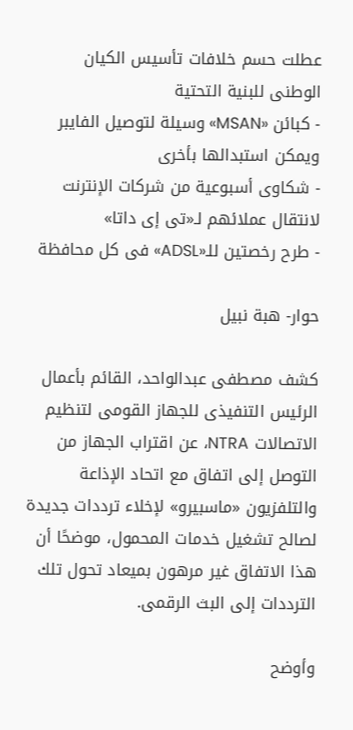عطلت حسم خلافات تأسيس الكيان الوطنى للبنية التحتية
- كبائن «MSAN» وسيلة لتوصيل الفايبر ويمكن استبدالها بأخرى
- شكاوى أسبوعية من شركات الإنترنت لانتقال عملائهم لـ«تى إى داتا»
- طرح رخصتين للـ«ADSL» فى كل محافظة

حوار- هبة نبيل

كشف مصطفى عبدالواحد، القائم بأعمال الرئيس التنفيذى للجهاز القومى لتنظيم الاتصالات NTRA، عن اقتراب الجهاز من التوصل إلى اتفاق مع اتحاد الإذاعة والتلفزيون «ماسبيرو» لإخلاء ترددات جديدة لصالح تشغيل خدمات المحمول، موضحًا أن هذا الاتفاق غير مرهون بميعاد تحول تلك الترددات إلى البث الرقمى.

وأوضح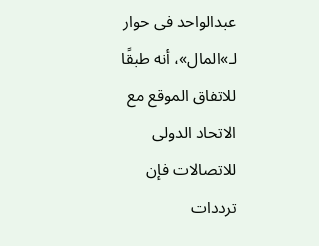عبدالواحد فى حوار لـ»المال»، أنه طبقًا للاتفاق الموقع مع الاتحاد الدولى للاتصالات فإن ترددات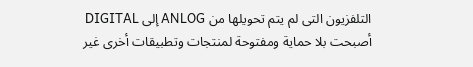التلفزيون التى لم يتم تحويلها من ANLOG إلى DIGITAL أصبحت بلا حماية ومفتوحة لمنتجات وتطبيقات أخرى غير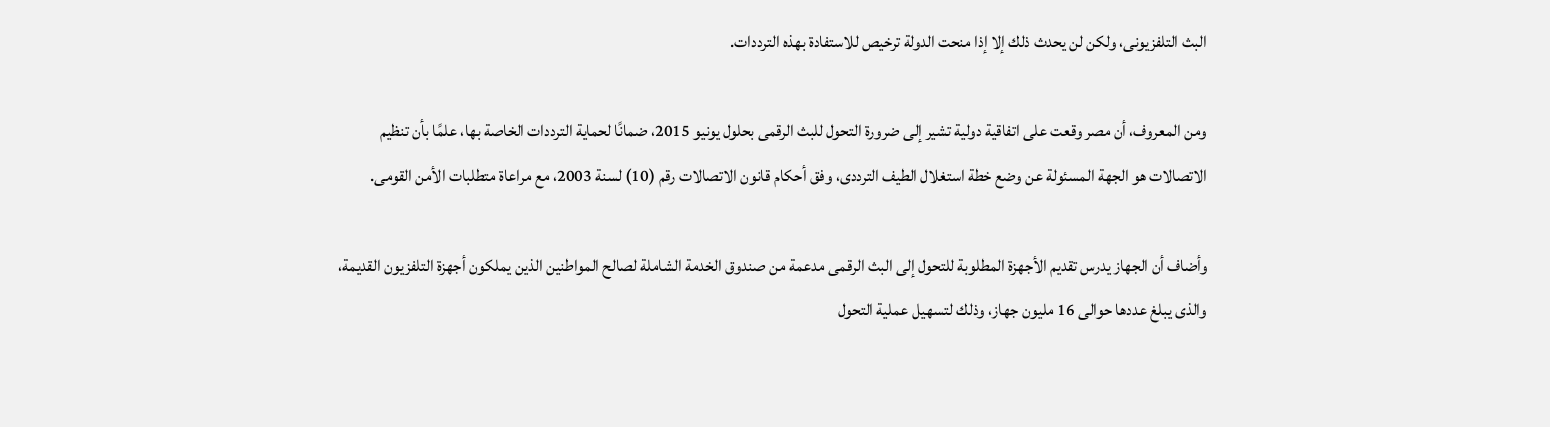البث التلفزيونى، ولكن لن يحدث ذلك إلا إذا منحت الدولة ترخيص للاستفادة بهذه الترددات.

ومن المعروف، أن مصر وقعت على اتفاقية دولية تشير إلى ضرورة التحول للبث الرقمى بحلول يونيو 2015، ضمانًا لحماية الترددات الخاصة بها، علمًا بأن تنظيم الاتصالات هو الجهة المسئولة عن وضع خطة استغلال الطيف الترددى، وفق أحكام قانون الاتصالات رقم (10) لسنة 2003، مع مراعاة متطلبات الأمن القومى.

وأضاف أن الجهاز يدرس تقديم الأجهزة المطلوبة للتحول إلى البث الرقمى مدعمة من صندوق الخدمة الشاملة لصالح المواطنين الذين يملكون أجهزة التلفزيون القديمة، والذى يبلغ عددها حوالى 16 مليون جهاز، وذلك لتسهيل عملية التحول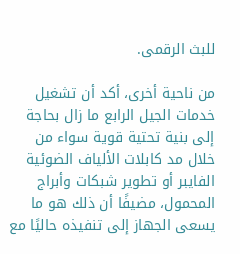للبث الرقمى.

من ناحية أخرى، أكد أن تشغيل خدمات الجيل الرابع ما زال بحاجة إلى بنية تحتية قوية سواء من خلال مد كابلات الألياف الضوئية الفايبر أو تطوير شبكات وأبراج المحمول، مضيفًا أن ذلك هو ما يسعى الجهاز إلى تنفيذه حاليًا مع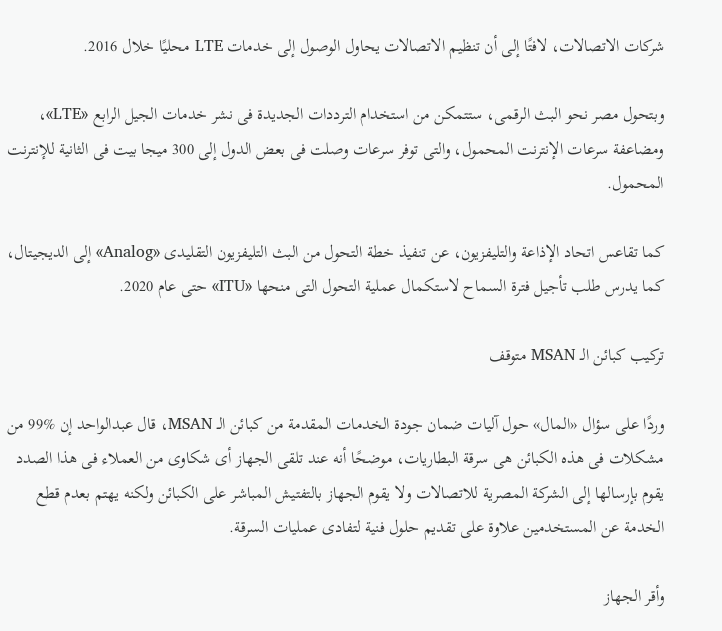شركات الاتصالات، لافتًا إلى أن تنظيم الاتصالات يحاول الوصول إلى خدمات LTE محليًا خلال 2016.

وبتحول مصر نحو البث الرقمى، ستتمكن من استخدام الترددات الجديدة فى نشر خدمات الجيل الرابع «LTE»، ومضاعفة سرعات الإنترنت المحمول، والتى توفر سرعات وصلت فى بعض الدول إلى 300 ميجا بيت فى الثانية للإنترنت المحمول.

كما تقاعس اتحاد الإذاعة والتليفزيون، عن تنفيذ خطة التحول من البث التليفزيون التقليدى «Analog» إلى الديجيتال، كما يدرس طلب تأجيل فترة السماح لاستكمال عملية التحول التى منحها «ITU» حتى عام 2020.

تركيب كبائن الـ MSAN متوقف

وردًا على سؤال «المال» حول آليات ضمان جودة الخدمات المقدمة من كبائن الـ MSAN، قال عبدالواحد إن %99 من مشكلات فى هذه الكبائن هى سرقة البطاريات، موضحًا أنه عند تلقى الجهاز أى شكاوى من العملاء فى هذا الصدد يقوم بإرسالها إلى الشركة المصرية للاتصالات ولا يقوم الجهاز بالتفتيش المباشر على الكبائن ولكنه يهتم بعدم قطع الخدمة عن المستخدمين علاوة على تقديم حلول فنية لتفادى عمليات السرقة.

وأقر الجهاز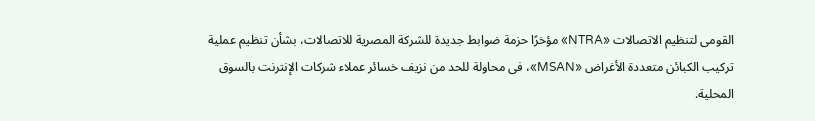القومى لتنظيم الاتصالات «NTRA» مؤخرًا حزمة ضوابط جديدة للشركة المصرية للاتصالات، بشأن تنظيم عملية تركيب الكبائن متعددة الأغراض «MSAN»، فى محاولة للحد من نزيف خسائر عملاء شركات الإنترنت بالسوق المحلية.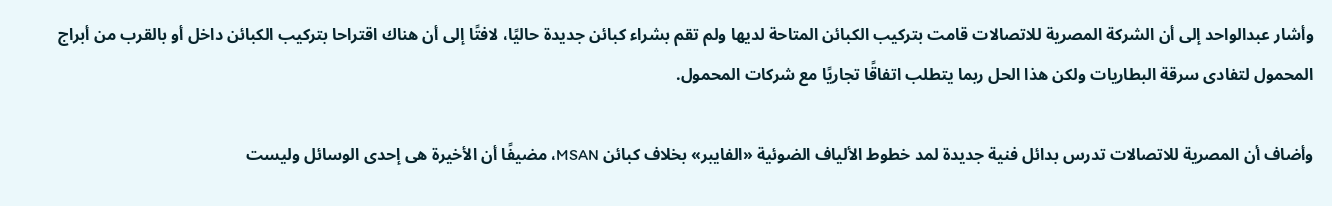وأشار عبدالواحد إلى أن الشركة المصرية للاتصالات قامت بتركيب الكبائن المتاحة لديها ولم تقم بشراء كبائن جديدة حاليًا، لافتًا إلى أن هناك اقتراحا بتركيب الكبائن داخل أو بالقرب من أبراج المحمول لتفادى سرقة البطاريات ولكن هذا الحل ربما يتطلب اتفاقًا تجاريًا مع شركات المحمول.

وأضاف أن المصرية للاتصالات تدرس بدائل فنية جديدة لمد خطوط الألياف الضوئية «الفايبر» بخلاف كبائن MSAN، مضيفًا أن الأخيرة هى إحدى الوسائل وليست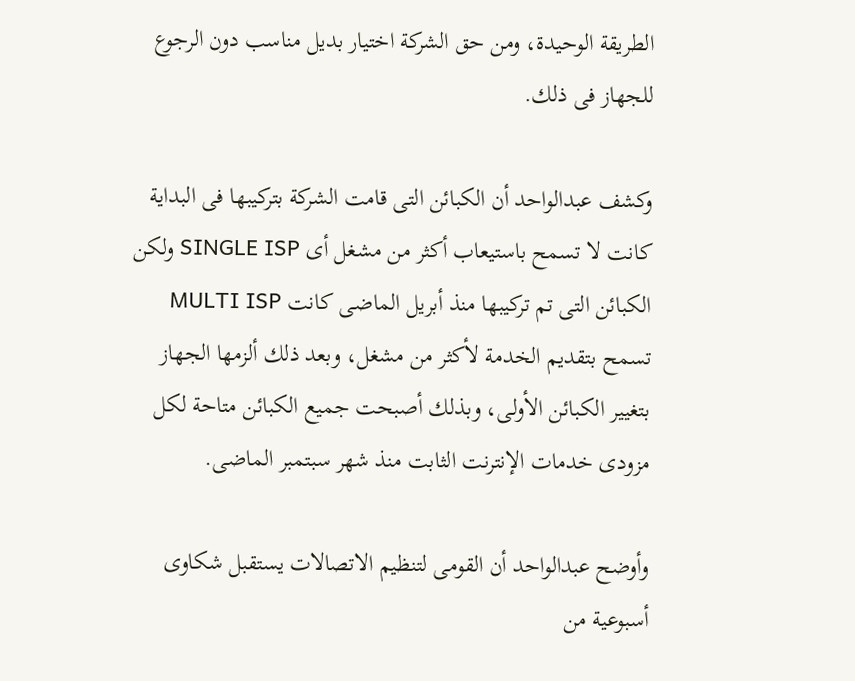الطريقة الوحيدة، ومن حق الشركة اختيار بديل مناسب دون الرجوع للجهاز فى ذلك.

وكشف عبدالواحد أن الكبائن التى قامت الشركة بتركيبها فى البداية كانت لا تسمح باستيعاب أكثر من مشغل أى SINGLE ISP ولكن الكبائن التى تم تركيبها منذ أبريل الماضى كانت MULTI ISP تسمح بتقديم الخدمة لأكثر من مشغل، وبعد ذلك ألزمها الجهاز بتغيير الكبائن الأولى، وبذلك أصبحت جميع الكبائن متاحة لكل مزودى خدمات الإنترنت الثابت منذ شهر سبتمبر الماضى.

وأوضح عبدالواحد أن القومى لتنظيم الاتصالات يستقبل شكاوى أسبوعية من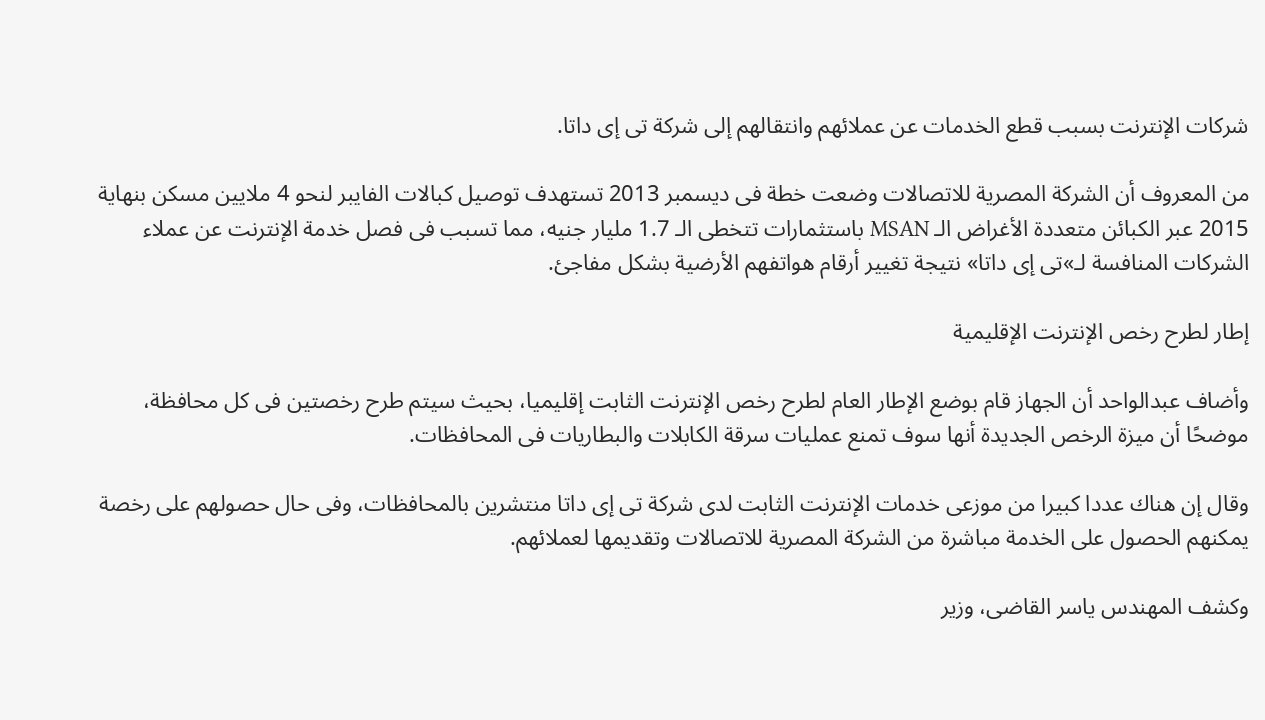شركات الإنترنت بسبب قطع الخدمات عن عملائهم وانتقالهم إلى شركة تى إى داتا.

من المعروف أن الشركة المصرية للاتصالات وضعت خطة فى ديسمبر 2013 تستهدف توصيل كبالات الفايبر لنحو 4 ملايين مسكن بنهاية 2015 عبر الكبائن متعددة الأغراض الـ MSAN باستثمارات تتخطى الـ 1.7 مليار جنيه، مما تسبب فى فصل خدمة الإنترنت عن عملاء الشركات المنافسة لـ»تى إى داتا» نتيجة تغيير أرقام هواتفهم الأرضية بشكل مفاجئ.

إطار لطرح رخص الإنترنت الإقليمية

وأضاف عبدالواحد أن الجهاز قام بوضع الإطار العام لطرح رخص الإنترنت الثابت إقليميا، بحيث سيتم طرح رخصتين فى كل محافظة، موضحًا أن ميزة الرخص الجديدة أنها سوف تمنع عمليات سرقة الكابلات والبطاريات فى المحافظات.

وقال إن هناك عددا كبيرا من موزعى خدمات الإنترنت الثابت لدى شركة تى إى داتا منتشرين بالمحافظات، وفى حال حصولهم على رخصة يمكنهم الحصول على الخدمة مباشرة من الشركة المصرية للاتصالات وتقديمها لعملائهم.

وكشف المهندس ياسر القاضى، وزير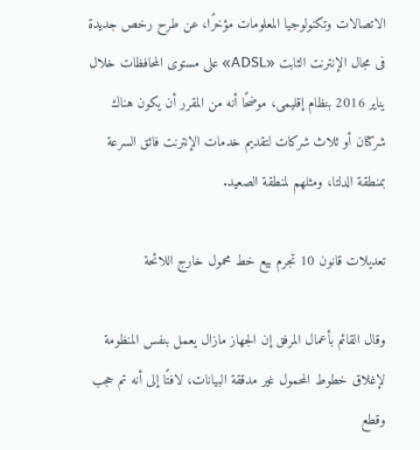الاتصالات وتكنولوجيا المعلومات مؤخرًا، عن طرح رخص جديدة فى مجال الإنترنت الثابت «ADSL» على مستوى المحافظات خلال يناير 2016 بنظام إقليمى، موضحًا أنه من المقرر أن يكون هناك شركتان أو ثلاث شركات لتقديم خدمات الإنترنت فائق السرعة بمنطقة الدلتا، ومثلهم لمنطقة الصعيد.

تعديلات قانون 10 تجرم بيع خط محمول خارج اللائحة

وقال القائم بأعمال المرفق إن الجهاز مازال يعمل بنفس المنظومة لإغلاق خطوط المحمول غير مدققة البيانات، لافتًا إلى أنه تم حجب وقطع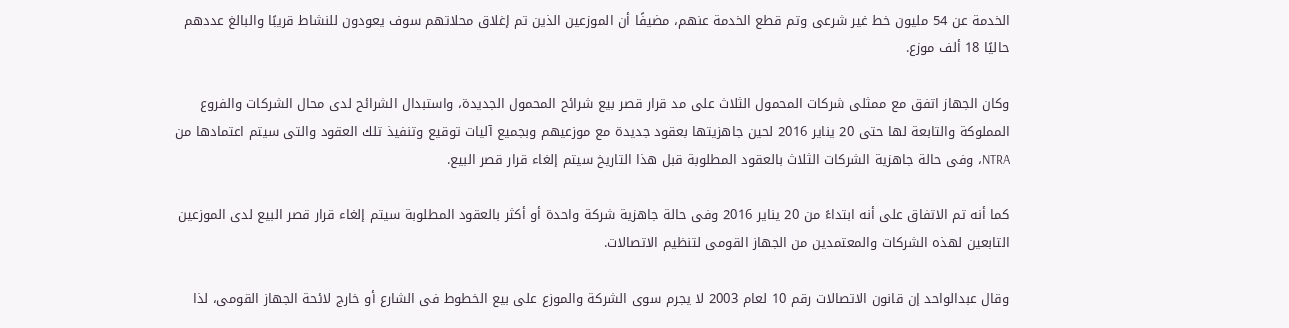الخدمة عن 54 مليون خط غير شرعى وتم قطع الخدمة عنهم، مضيفًا أن الموزعين الذين تم إغلاق محلاتهم سوف يعودون للنشاط قريبًا والبالغ عددهم حاليًا 18 ألف موزع.

وكان الجهاز اتفق مع ممثلى شركات المحمول الثلاث على مد قرار قصر بيع شرائح المحمول الجديدة، واستبدال الشرائح لدى محال الشركات والفروع المملوكة والتابعة لها حتى 20 يناير 2016 لحين جاهزيتها بعقود جديدة مع موزعيهم وبجميع آليات توقيع وتنفيذ تلك العقود والتى سيتم اعتمادها من NTRA، وفى حالة جاهزية الشركات الثلاث بالعقود المطلوبة قبل هذا التاريخ سيتم إلغاء قرار قصر البيع.

كما أنه تم الاتفاق على أنه ابتداءً من 20 يناير 2016 وفى حالة جاهزية شركة واحدة أو أكثر بالعقود المطلوبة سيتم إلغاء قرار قصر البيع لدى الموزعين التابعين لهذه الشركات والمعتمدين من الجهاز القومى لتنظيم الاتصالات.

وقال عبدالواحد إن قانون الاتصالات رقم 10 لعام 2003 لا يجرم سوى الشركة والموزع على بيع الخطوط فى الشارع أو خارج لائحة الجهاز القومى، لذا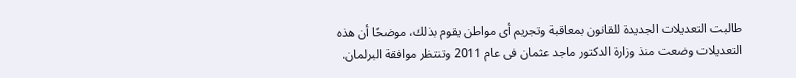طالبت التعديلات الجديدة للقانون بمعاقبة وتجريم أى مواطن يقوم بذلك، موضحًا أن هذه التعديلات وضعت منذ وزارة الدكتور ماجد عثمان فى عام 2011 وتنتظر موافقة البرلمان.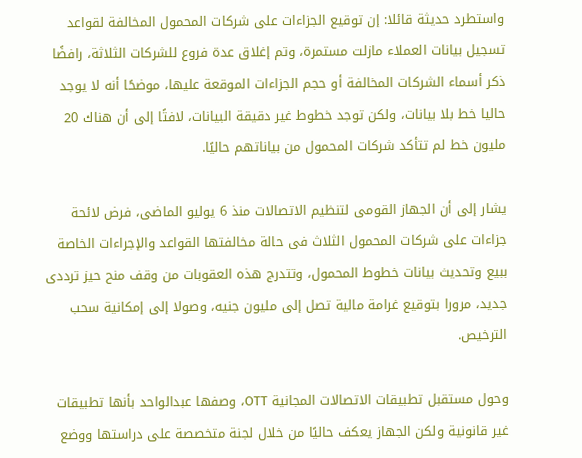واستطرد حديثة قائلا: إن توقيع الجزاءات على شركات المحمول المخالفة لقواعد تسجيل بيانات العملاء مازلت مستمرة، وتم إغلاق عدة فروع للشركات الثلاثة، رافضًا ذكر أسماء الشركات المخالفة أو حجم الجزاءات الموقعة عليها، موضحًا أنه لا يوجد حاليا خط بلا بيانات، ولكن توجد خطوط غير دقيقة البيانات، لافتًا إلى أن هناك 20 مليون خط لم تتأكد شركات المحمول من بياناتهم حاليًا.

يشار إلى أن الجهاز القومى لتنظيم الاتصالات منذ 6 يوليو الماضى، فرض لائحة جزاءات على شركات المحمول الثلاث فى حالة مخالفتها القواعد والإجراءات الخاصة ببيع وتحديث بيانات خطوط المحمول، وتتدرج هذه العقوبات من وقف منح حيز ترددى جديد، مرورا بتوقيع غرامة مالية تصل إلى مليون جنيه، وصولا إلى إمكانية سحب الترخيص.

وحول مستقبل تطبيقات الاتصالات المجانية OTT، وصفها عبدالواحد بأنها تطبيقات غير قانونية ولكن الجهاز يعكف حاليًا من خلال لجنة متخصصة على دراستها ووضع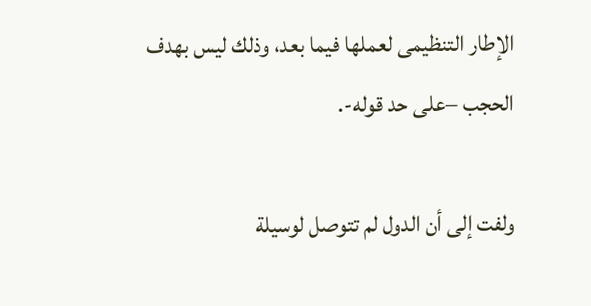الإطار التنظيمى لعملها فيما بعد، وذلك ليس بهدف الحجب –على حد قوله-.

ولفت إلى أن الدول لم تتوصل لوسيلة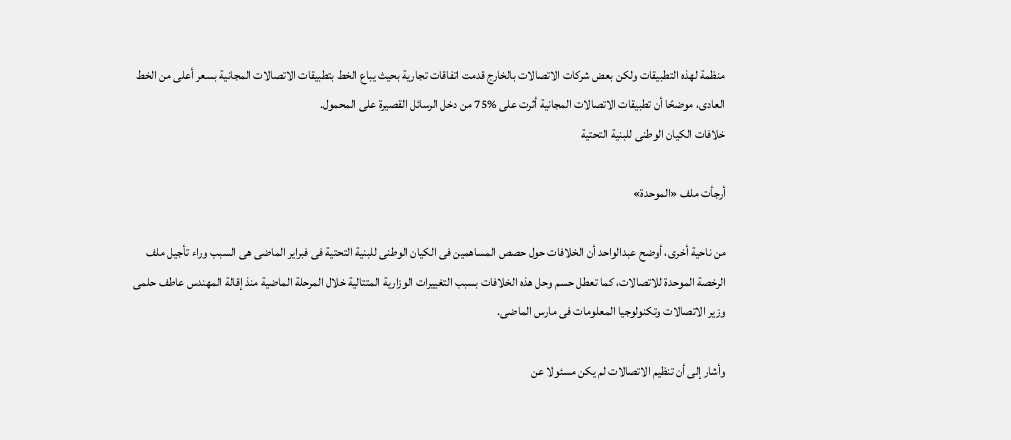منظمة لهذه التطبيقات ولكن بعض شركات الاتصالات بالخارج قدمت اتفاقات تجارية بحيث يباع الخط بتطبيقات الاتصالات المجانية بسعر أعلى من الخط العادى، موضحًا أن تطبيقات الاتصالات المجانية أثرت على %75 من دخل الرسائل القصيرة على المحمول.
خلافات الكيان الوطنى للبنية التحتية

أرجأت ملف «الموحدة»

من ناحية أخرى، أوضح عبدالواحد أن الخلافات حول حصص المساهمين فى الكيان الوطنى للبنية التحتية فى فبراير الماضى هى السبب وراء تأجيل ملف الرخصة الموحدة للاتصالات، كما تعطل حسم وحل هذه الخلافات بسبب التغييرات الوزارية المتتالية خلال المرحلة الماضية منذ إقالة المهندس عاطف حلمى وزير الاتصالات وتكنولوجيا المعلومات فى مارس الماضى.

وأشار إلى أن تنظيم الاتصالات لم يكن مسئولا عن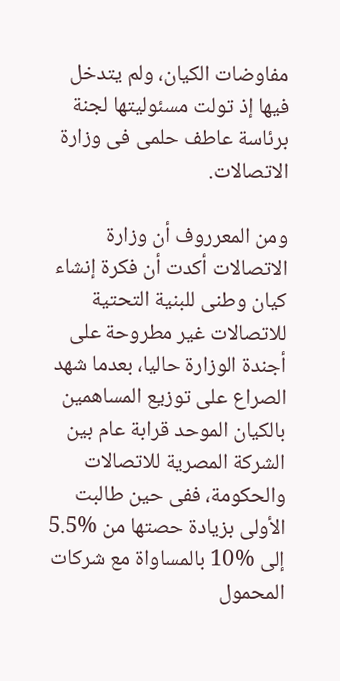مفاوضات الكيان، ولم يتدخل فيها إذ تولت مسئوليتها لجنة برئاسة عاطف حلمى فى وزارة الاتصالات.

ومن المعرروف أن وزارة الاتصالات أكدت أن فكرة إنشاء كيان وطنى للبنية التحتية للاتصالات غير مطروحة على أجندة الوزارة حاليا، بعدما شهد الصراع على توزيع المساهمين بالكيان الموحد قرابة عام بين الشركة المصرية للاتصالات والحكومة، ففى حين طالبت الأولى بزيادة حصتها من %5.5 إلى %10 بالمساواة مع شركات المحمول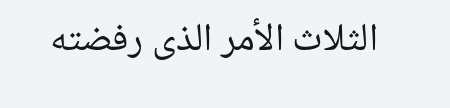الثلاث الأمر الذى رفضته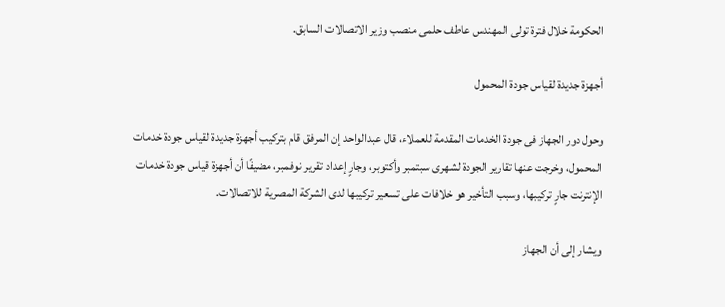الحكومة خلال فترة تولى المهندس عاطف حلمى منصب وزير الاتصالات السابق.

أجهزة جديدة لقياس جودة المحمول

وحول دور الجهاز فى جودة الخدمات المقدمة للعملاء، قال عبدالواحد إن المرفق قام بتركيب أجهزة جديدة لقياس جودة خدمات المحمول، وخرجت عنها تقارير الجودة لشهرى سبتمبر وأكتوبر، وجارٍ إعداد تقرير نوفمبر، مضيفًا أن أجهزة قياس جودة خدمات الإنترنت جارٍ تركيبها، وسبب التأخير هو خلافات على تسعير تركيبها لدى الشركة المصرية للاتصالات.

ويشار إلى أن الجهاز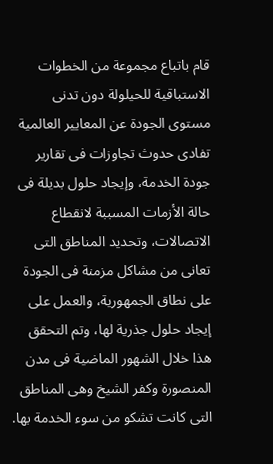قام باتباع مجموعة من الخطوات الاستباقية للحيلولة دون تدنى مستوى الجودة عن المعايير العالمية تفادى حدوث تجاوزات فى تقارير جودة الخدمة، وإيجاد حلول بديلة فى حالة الأزمات المسببة لانقطاع الاتصالات، وتحديد المناطق التى تعانى من مشاكل مزمنة فى الجودة على نطاق الجمهورية، والعمل على إيجاد حلول جذرية لها، وتم التحقق هذا خلال الشهور الماضية فى مدن المنصورة وكفر الشيخ وهى المناطق التى كانت تشكو من سوء الخدمة بها.